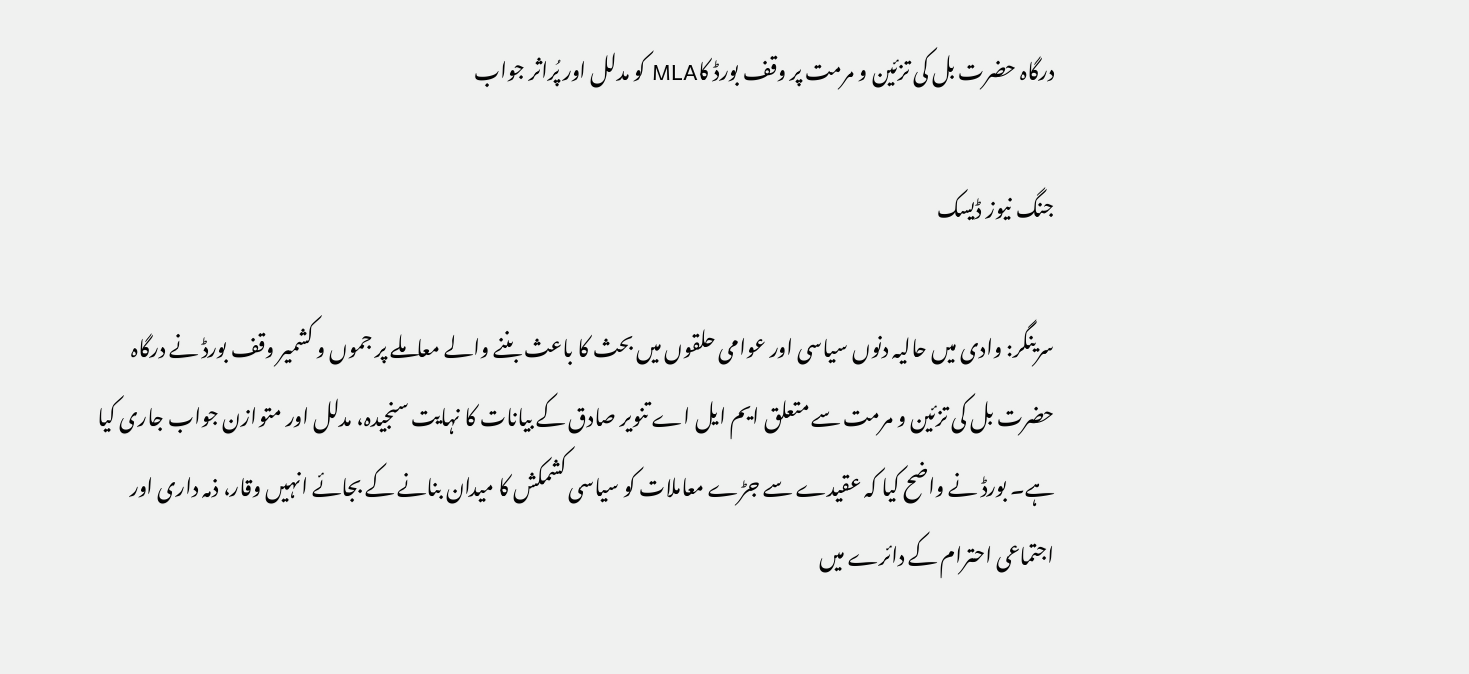درگاہ حضرت بل کی تزئین و مرمت پر وقف بورڈ کاMLA کو مدلل اور پُراثر جواب

جنگ نیوز ڈیسک

سرینگر: وادی میں حالیہ دنوں سیاسی اور عوامی حلقوں میں بحث کا باعث بننے والے معاملے پر جموں و کشمیر وقف بورڈ نے درگاہ حضرت بل کی تزئین و مرمت سے متعلق ایم ایل اے تنویر صادق کے بیانات کا نہایت سنجیدہ، مدلل اور متوازن جواب جاری کیا ہے۔ بورڈ نے واضح کیا کہ عقیدے سے جڑے معاملات کو سیاسی کشمکش کا میدان بنانے کے بجائے انہیں وقار، ذمہ داری اور اجتماعی احترام کے دائرے میں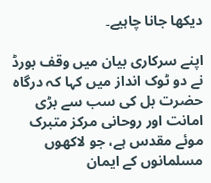دیکھا جانا چاہیے۔

اپنے سرکاری بیان میں وقف بورڈ نے دو ٹوک انداز میں کہا کہ درگاہ حضرت بل کی سب سے بڑی امانت اور روحانی مرکز متبرک موئے مقدس ہے، جو لاکھوں مسلمانوں کے ایمان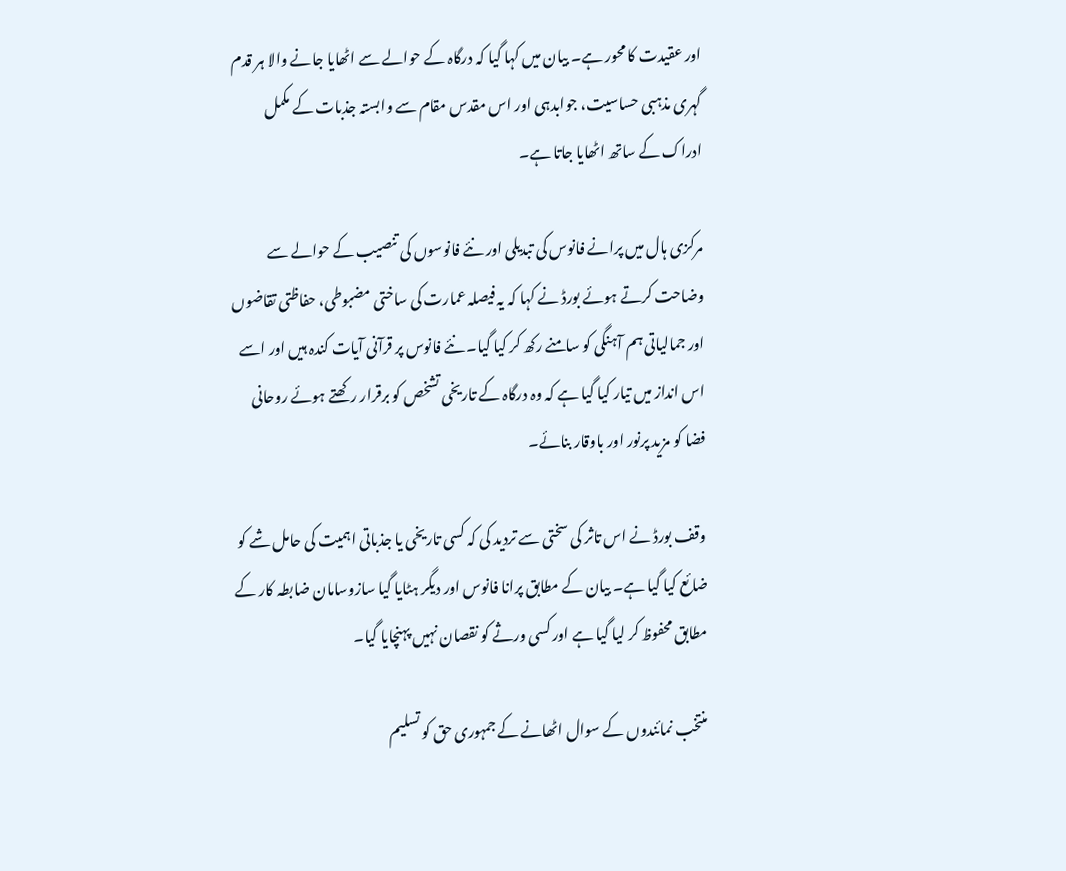اور عقیدت کا محور ہے۔ بیان میں کہا گیا کہ درگاہ کے حوالے سے اٹھایا جانے والا ہر قدم گہری مذہبی حساسیت، جوابدہی اور اس مقدس مقام سے وابستہ جذبات کے مکمل ادراک کے ساتھ اٹھایا جاتا ہے۔

مرکزی ہال میں پرانے فانوس کی تبدیلی اور نئے فانوسوں کی تنصیب کے حوالے سے وضاحت کرتے ہوئے بورڈ نے کہا کہ یہ فیصلہ عمارت کی ساختی مضبوطی، حفاظتی تقاضوں اور جمالیاتی ہم آہنگی کو سامنے رکھ کر کیا گیا۔ نئے فانوس پر قرآنی آیات کندہ ہیں اور اسے اس انداز میں تیار کیا گیا ہے کہ وہ درگاہ کے تاریخی تشخص کو برقرار رکھتے ہوئے روحانی فضا کو مزید پرنور اور باوقار بنائے۔

وقف بورڈ نے اس تاثر کی سختی سے تردید کی کہ کسی تاریخی یا جذباتی اہمیت کی حامل شے کو ضائع کیا گیا ہے۔ بیان کے مطابق پرانا فانوس اور دیگر ہٹایا گیا سازوسامان ضابطہ کار کے مطابق محفوظ کر لیا گیا ہے اور کسی ورثے کو نقصان نہیں پہنچایا گیا۔

منتخب نمائندوں کے سوال اٹھانے کے جمہوری حق کو تسلیم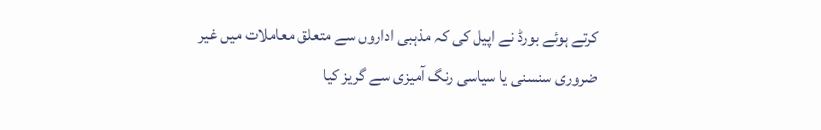کرتے ہوئے بورڈ نے اپیل کی کہ مذہبی اداروں سے متعلق معاملات میں غیر ضروری سنسنی یا سیاسی رنگ آمیزی سے گریز کیا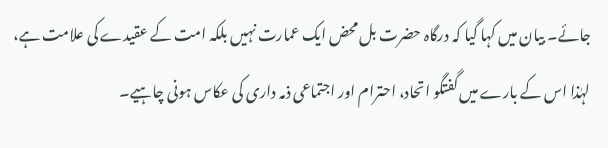جائے۔ بیان میں کہا گیا کہ درگاہ حضرت بل محض ایک عمارت نہیں بلکہ امت کے عقیدے کی علامت ہے، لہٰذا اس کے بارے میں گفتگو اتحاد، احترام اور اجتماعی ذمہ داری کی عکاس ہونی چاہیے۔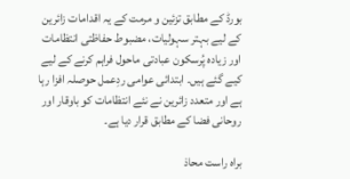بورڈ کے مطابق تزئین و مرمت کے یہ اقدامات زائرین کے لیے بہتر سہولیات، مضبوط حفاظتی انتظامات اور زیادہ پُرسکون عبادتی ماحول فراہم کرنے کے لیے کیے گئے ہیں۔ ابتدائی عوامی ردِعمل حوصلہ افزا رہا ہے اور متعدد زائرین نے نئے انتظامات کو باوقار اور روحانی فضا کے مطابق قرار دیا ہے۔

براہ راست محاذ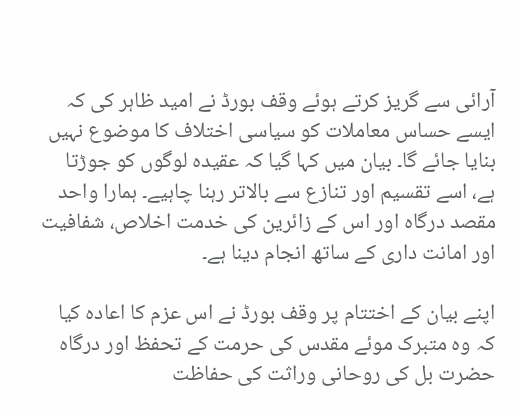آرائی سے گریز کرتے ہوئے وقف بورڈ نے امید ظاہر کی کہ ایسے حساس معاملات کو سیاسی اختلاف کا موضوع نہیں بنایا جائے گا۔ بیان میں کہا گیا کہ عقیدہ لوگوں کو جوڑتا ہے، اسے تقسیم اور تنازع سے بالاتر رہنا چاہیے۔ ہمارا واحد مقصد درگاہ اور اس کے زائرین کی خدمت اخلاص، شفافیت اور امانت داری کے ساتھ انجام دینا ہے۔

اپنے بیان کے اختتام پر وقف بورڈ نے اس عزم کا اعادہ کیا کہ وہ متبرک موئے مقدس کی حرمت کے تحفظ اور درگاہ حضرت بل کی روحانی وراثت کی حفاظت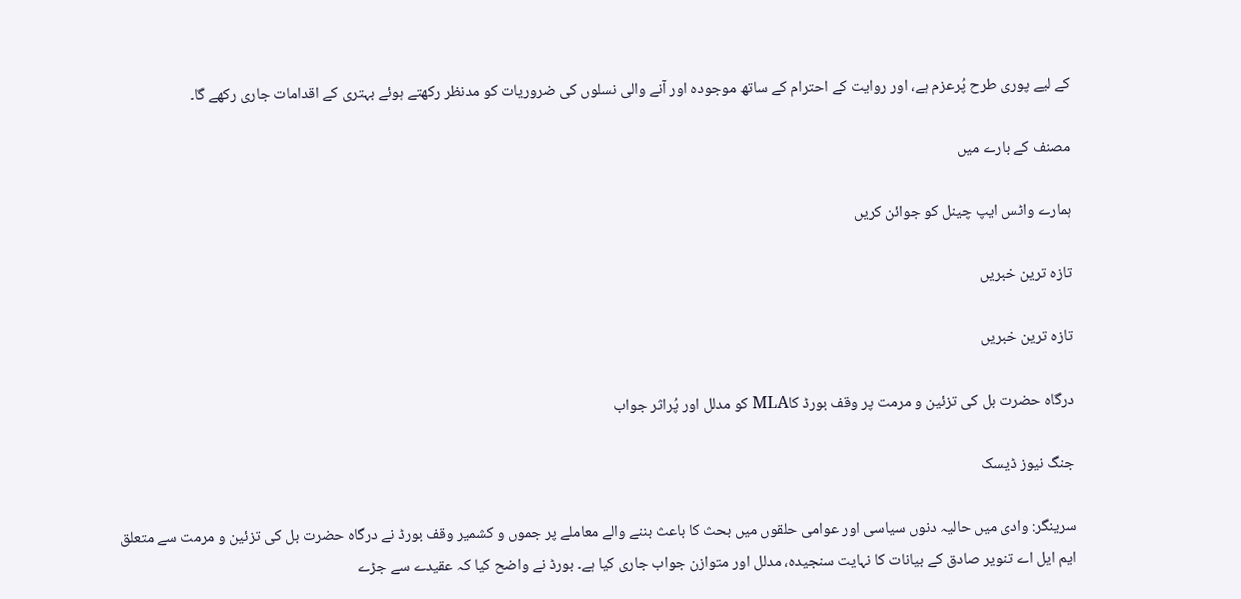کے لیے پوری طرح پُرعزم ہے، اور روایت کے احترام کے ساتھ موجودہ اور آنے والی نسلوں کی ضروریات کو مدنظر رکھتے ہوئے بہتری کے اقدامات جاری رکھے گا۔

مصنف کے بارے میں

ہمارے واٹس ایپ چینل کو جوائن کریں

تازہ ترین خبریں

تازہ ترین خبریں

درگاہ حضرت بل کی تزئین و مرمت پر وقف بورڈ کاMLA کو مدلل اور پُراثر جواب

جنگ نیوز ڈیسک

سرینگر: وادی میں حالیہ دنوں سیاسی اور عوامی حلقوں میں بحث کا باعث بننے والے معاملے پر جموں و کشمیر وقف بورڈ نے درگاہ حضرت بل کی تزئین و مرمت سے متعلق ایم ایل اے تنویر صادق کے بیانات کا نہایت سنجیدہ، مدلل اور متوازن جواب جاری کیا ہے۔ بورڈ نے واضح کیا کہ عقیدے سے جڑے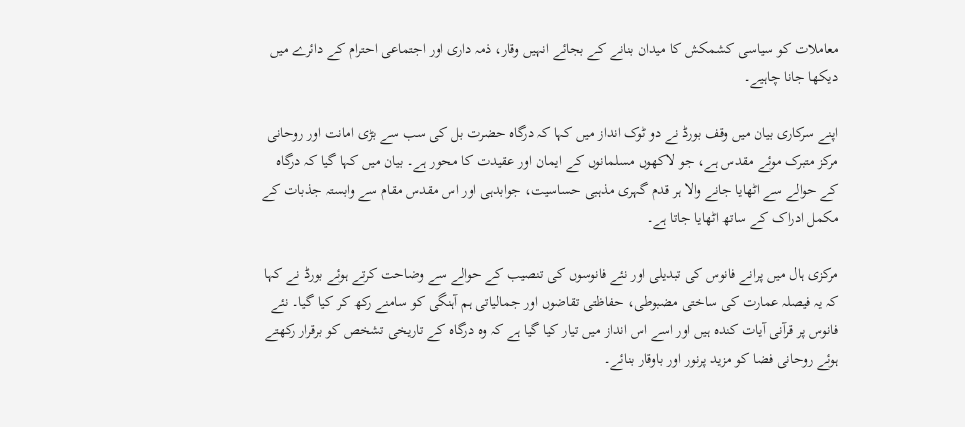معاملات کو سیاسی کشمکش کا میدان بنانے کے بجائے انہیں وقار، ذمہ داری اور اجتماعی احترام کے دائرے میں دیکھا جانا چاہیے۔

اپنے سرکاری بیان میں وقف بورڈ نے دو ٹوک انداز میں کہا کہ درگاہ حضرت بل کی سب سے بڑی امانت اور روحانی مرکز متبرک موئے مقدس ہے، جو لاکھوں مسلمانوں کے ایمان اور عقیدت کا محور ہے۔ بیان میں کہا گیا کہ درگاہ کے حوالے سے اٹھایا جانے والا ہر قدم گہری مذہبی حساسیت، جوابدہی اور اس مقدس مقام سے وابستہ جذبات کے مکمل ادراک کے ساتھ اٹھایا جاتا ہے۔

مرکزی ہال میں پرانے فانوس کی تبدیلی اور نئے فانوسوں کی تنصیب کے حوالے سے وضاحت کرتے ہوئے بورڈ نے کہا کہ یہ فیصلہ عمارت کی ساختی مضبوطی، حفاظتی تقاضوں اور جمالیاتی ہم آہنگی کو سامنے رکھ کر کیا گیا۔ نئے فانوس پر قرآنی آیات کندہ ہیں اور اسے اس انداز میں تیار کیا گیا ہے کہ وہ درگاہ کے تاریخی تشخص کو برقرار رکھتے ہوئے روحانی فضا کو مزید پرنور اور باوقار بنائے۔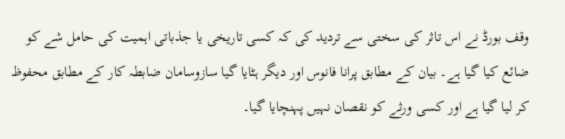وقف بورڈ نے اس تاثر کی سختی سے تردید کی کہ کسی تاریخی یا جذباتی اہمیت کی حامل شے کو ضائع کیا گیا ہے۔ بیان کے مطابق پرانا فانوس اور دیگر ہٹایا گیا سازوسامان ضابطہ کار کے مطابق محفوظ کر لیا گیا ہے اور کسی ورثے کو نقصان نہیں پہنچایا گیا۔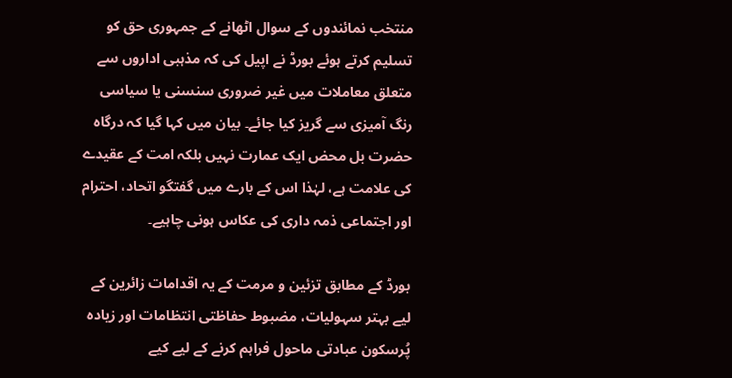منتخب نمائندوں کے سوال اٹھانے کے جمہوری حق کو تسلیم کرتے ہوئے بورڈ نے اپیل کی کہ مذہبی اداروں سے متعلق معاملات میں غیر ضروری سنسنی یا سیاسی رنگ آمیزی سے گریز کیا جائے۔ بیان میں کہا گیا کہ درگاہ حضرت بل محض ایک عمارت نہیں بلکہ امت کے عقیدے کی علامت ہے، لہٰذا اس کے بارے میں گفتگو اتحاد، احترام اور اجتماعی ذمہ داری کی عکاس ہونی چاہیے۔

بورڈ کے مطابق تزئین و مرمت کے یہ اقدامات زائرین کے لیے بہتر سہولیات، مضبوط حفاظتی انتظامات اور زیادہ پُرسکون عبادتی ماحول فراہم کرنے کے لیے کیے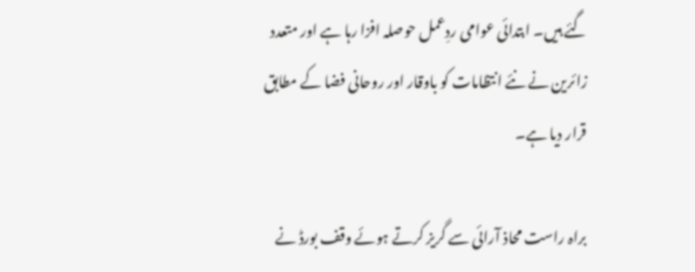گئے ہیں۔ ابتدائی عوامی ردِعمل حوصلہ افزا رہا ہے اور متعدد زائرین نے نئے انتظامات کو باوقار اور روحانی فضا کے مطابق قرار دیا ہے۔

براہ راست محاذ آرائی سے گریز کرتے ہوئے وقف بورڈ نے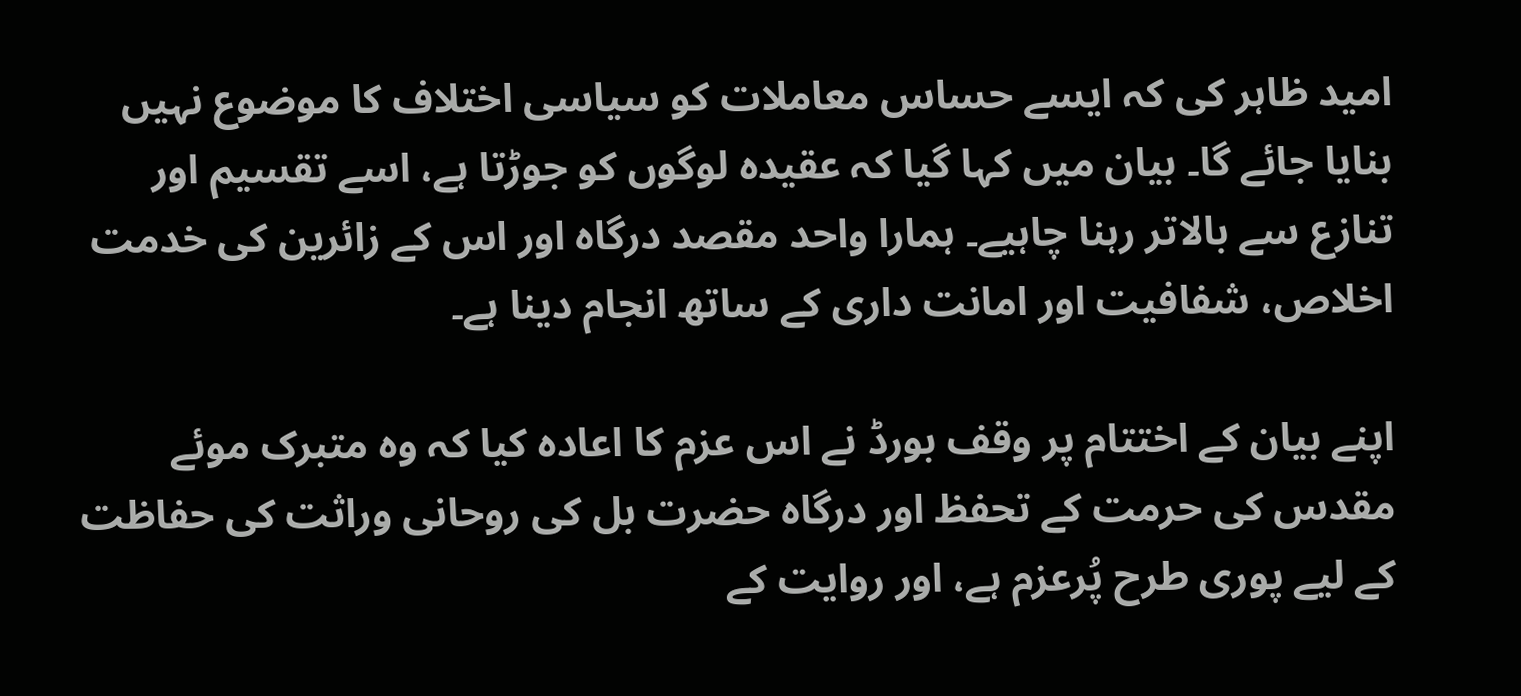امید ظاہر کی کہ ایسے حساس معاملات کو سیاسی اختلاف کا موضوع نہیں بنایا جائے گا۔ بیان میں کہا گیا کہ عقیدہ لوگوں کو جوڑتا ہے، اسے تقسیم اور تنازع سے بالاتر رہنا چاہیے۔ ہمارا واحد مقصد درگاہ اور اس کے زائرین کی خدمت اخلاص، شفافیت اور امانت داری کے ساتھ انجام دینا ہے۔

اپنے بیان کے اختتام پر وقف بورڈ نے اس عزم کا اعادہ کیا کہ وہ متبرک موئے مقدس کی حرمت کے تحفظ اور درگاہ حضرت بل کی روحانی وراثت کی حفاظت کے لیے پوری طرح پُرعزم ہے، اور روایت کے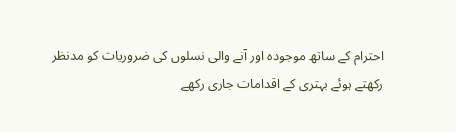احترام کے ساتھ موجودہ اور آنے والی نسلوں کی ضروریات کو مدنظر رکھتے ہوئے بہتری کے اقدامات جاری رکھے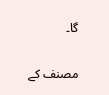گا۔

مصنف کے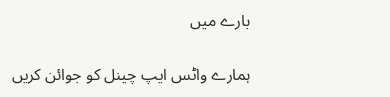بارے میں

ہمارے واٹس ایپ چینل کو جوائن کریں